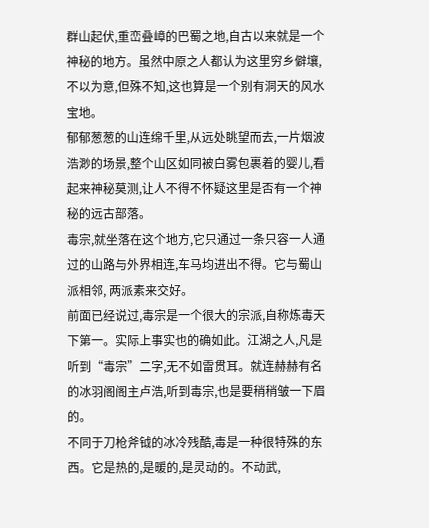群山起伏,重峦叠嶂的巴蜀之地,自古以来就是一个神秘的地方。虽然中原之人都认为这里穷乡僻壤,不以为意,但殊不知,这也算是一个别有洞天的风水宝地。
郁郁葱葱的山连绵千里,从远处眺望而去,一片烟波浩渺的场景,整个山区如同被白雾包裹着的婴儿,看起来神秘莫测,让人不得不怀疑这里是否有一个神秘的远古部落。
毒宗,就坐落在这个地方,它只通过一条只容一人通过的山路与外界相连,车马均进出不得。它与蜀山派相邻, 两派素来交好。
前面已经说过,毒宗是一个很大的宗派,自称炼毒天下第一。实际上事实也的确如此。江湖之人,凡是听到“毒宗”二字,无不如雷贯耳。就连赫赫有名的冰羽阁阁主卢浩,听到毒宗,也是要稍稍皱一下眉的。
不同于刀枪斧钺的冰冷残酷,毒是一种很特殊的东西。它是热的,是暖的,是灵动的。不动武,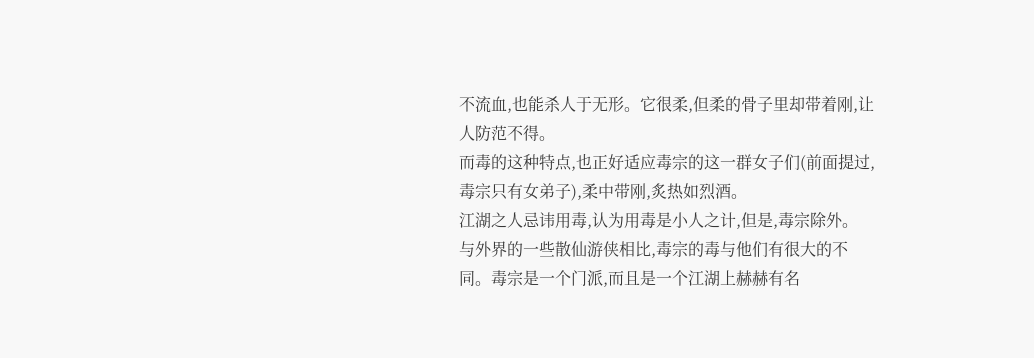不流血,也能杀人于无形。它很柔,但柔的骨子里却带着刚,让人防范不得。
而毒的这种特点,也正好适应毒宗的这一群女子们(前面提过,毒宗只有女弟子),柔中带刚,炙热如烈酒。
江湖之人忌讳用毒,认为用毒是小人之计,但是,毒宗除外。
与外界的一些散仙游侠相比,毒宗的毒与他们有很大的不同。毒宗是一个门派,而且是一个江湖上赫赫有名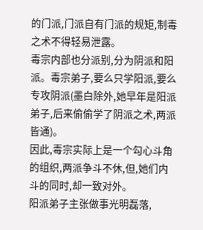的门派,门派自有门派的规矩,制毒之术不得轻易泄露。
毒宗内部也分派别,分为阴派和阳派。毒宗弟子,要么只学阳派,要么专攻阴派(墨白除外,她早年是阳派弟子,后来偷偷学了阴派之术,两派皆通)。
因此,毒宗实际上是一个勾心斗角的组织,两派争斗不休,但,她们内斗的同时,却一致对外。
阳派弟子主张做事光明磊落,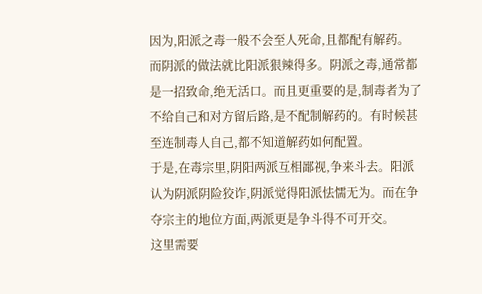因为,阳派之毒一般不会至人死命,且都配有解药。
而阴派的做法就比阳派狠辣得多。阴派之毒,通常都是一招致命,绝无活口。而且更重要的是,制毒者为了不给自己和对方留后路,是不配制解药的。有时候甚至连制毒人自己,都不知道解药如何配置。
于是,在毒宗里,阴阳两派互相鄙视,争来斗去。阳派认为阴派阴险狡诈,阴派觉得阳派怯懦无为。而在争夺宗主的地位方面,两派更是争斗得不可开交。
这里需要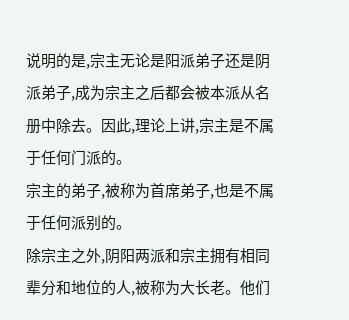说明的是,宗主无论是阳派弟子还是阴派弟子,成为宗主之后都会被本派从名册中除去。因此,理论上讲,宗主是不属于任何门派的。
宗主的弟子,被称为首席弟子,也是不属于任何派别的。
除宗主之外,阴阳两派和宗主拥有相同辈分和地位的人,被称为大长老。他们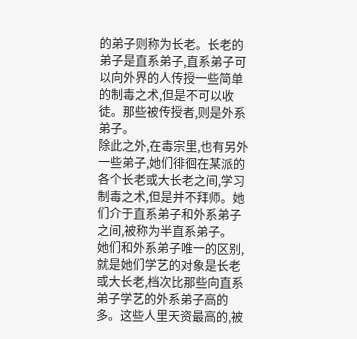的弟子则称为长老。长老的弟子是直系弟子,直系弟子可以向外界的人传授一些简单的制毒之术,但是不可以收徒。那些被传授者,则是外系弟子。
除此之外,在毒宗里,也有另外一些弟子,她们徘徊在某派的各个长老或大长老之间,学习制毒之术,但是并不拜师。她们介于直系弟子和外系弟子之间,被称为半直系弟子。
她们和外系弟子唯一的区别,就是她们学艺的对象是长老或大长老,档次比那些向直系弟子学艺的外系弟子高的多。这些人里天资最高的,被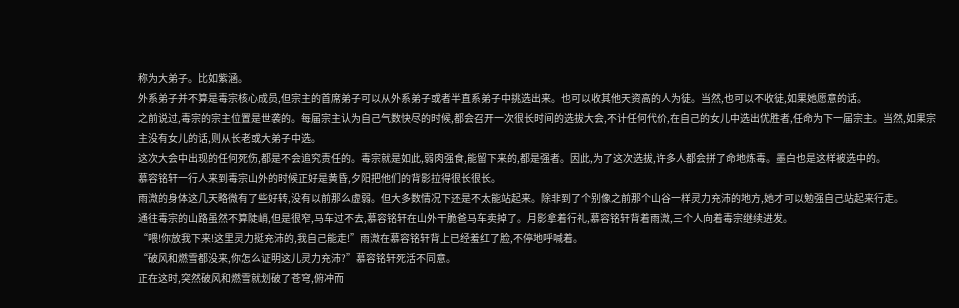称为大弟子。比如紫涵。
外系弟子并不算是毒宗核心成员,但宗主的首席弟子可以从外系弟子或者半直系弟子中挑选出来。也可以收其他天资高的人为徒。当然,也可以不收徒,如果她愿意的话。
之前说过,毒宗的宗主位置是世袭的。每届宗主认为自己气数快尽的时候,都会召开一次很长时间的选拔大会,不计任何代价,在自己的女儿中选出优胜者,任命为下一届宗主。当然,如果宗主没有女儿的话,则从长老或大弟子中选。
这次大会中出现的任何死伤,都是不会追究责任的。毒宗就是如此,弱肉强食,能留下来的,都是强者。因此,为了这次选拔,许多人都会拼了命地炼毒。墨白也是这样被选中的。
慕容铭轩一行人来到毒宗山外的时候正好是黄昏,夕阳把他们的背影拉得很长很长。
雨溦的身体这几天略微有了些好转,没有以前那么虚弱。但大多数情况下还是不太能站起来。除非到了个别像之前那个山谷一样灵力充沛的地方,她才可以勉强自己站起来行走。
通往毒宗的山路虽然不算陡峭,但是很窄,马车过不去,慕容铭轩在山外干脆爸马车卖掉了。月影拿着行礼,慕容铭轩背着雨溦,三个人向着毒宗继续进发。
“喂!你放我下来!这里灵力挺充沛的,我自己能走!”雨溦在慕容铭轩背上已经羞红了脸,不停地呼喊着。
“破风和燃雪都没来,你怎么证明这儿灵力充沛?”慕容铭轩死活不同意。
正在这时,突然破风和燃雪就划破了苍穹,俯冲而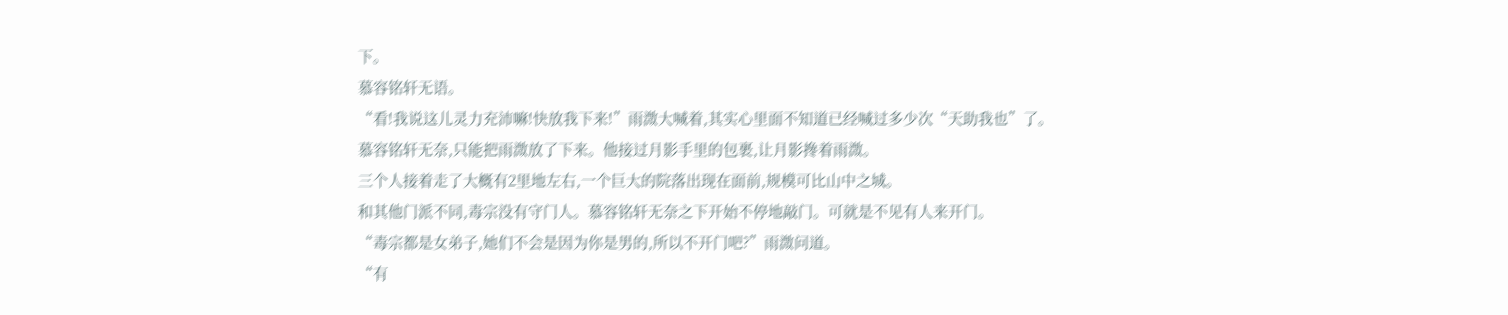下。
慕容铭轩无语。
“看!我说这儿灵力充沛嘛!快放我下来!”雨溦大喊着,其实心里面不知道已经喊过多少次“天助我也”了。
慕容铭轩无奈,只能把雨溦放了下来。他接过月影手里的包裹,让月影搀着雨溦。
三个人接着走了大概有2里地左右,一个巨大的院落出现在面前,规模可比山中之城。
和其他门派不同,毒宗没有守门人。慕容铭轩无奈之下开始不停地敲门。可就是不见有人来开门。
“毒宗都是女弟子,她们不会是因为你是男的,所以不开门吧?”雨溦问道。
“有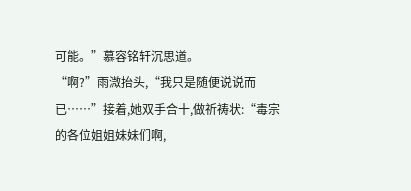可能。”慕容铭轩沉思道。
“啊?”雨溦抬头,“我只是随便说说而已……”接着,她双手合十,做祈祷状:“毒宗的各位姐姐妹妹们啊,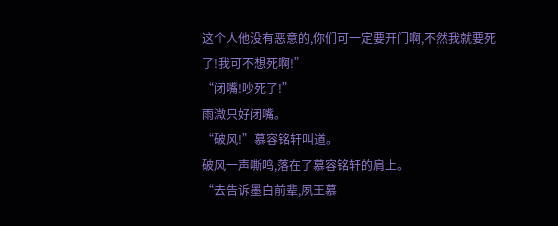这个人他没有恶意的,你们可一定要开门啊,不然我就要死了!我可不想死啊!”
“闭嘴!吵死了!”
雨溦只好闭嘴。
“破风!”慕容铭轩叫道。
破风一声嘶鸣,落在了慕容铭轩的肩上。
“去告诉墨白前辈,夙王慕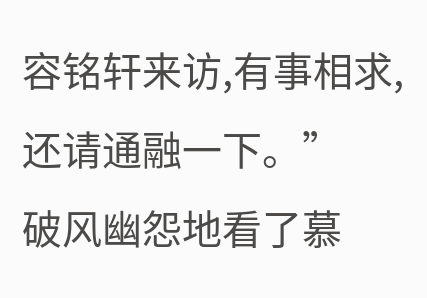容铭轩来访,有事相求,还请通融一下。”
破风幽怨地看了慕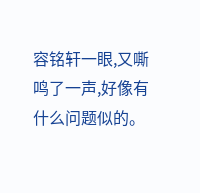容铭轩一眼,又嘶鸣了一声,好像有什么问题似的。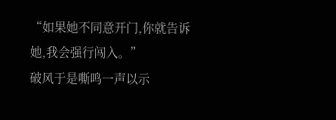“如果她不同意开门,你就告诉她,我会强行闯入。”
破风于是嘶鸣一声以示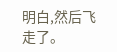明白,然后飞走了。